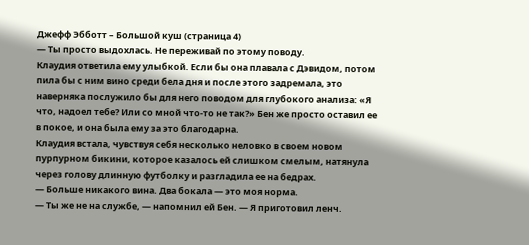Джефф Эбботт – Большой куш (страница 4)
— Ты просто выдохлась. Не переживай по этому поводу.
Клаудия ответила ему улыбкой. Если бы она плавала с Дэвидом, потом пила бы с ним вино среди бела дня и после этого задремала, это наверняка послужило бы для него поводом для глубокого анализа: «Я что, надоел тебе? Или со мной что-то не так?» Бен же просто оставил ее в покое, и она была ему за это благодарна.
Клаудия встала, чувствуя себя несколько неловко в своем новом пурпурном бикини, которое казалось ей слишком смелым, натянула через голову длинную футболку и разгладила ее на бедрах.
— Больше никакого вина. Два бокала — это моя норма.
— Ты же не на службе, — напомнил ей Бен. — Я приготовил ленч.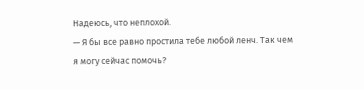Надеюсь, что неплохой.
— Я бы все равно простила тебе любой ленч. Так чем я могу сейчас помочь?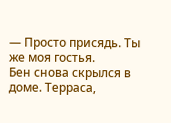— Просто присядь. Ты же моя гостья.
Бен снова скрылся в доме. Терраса,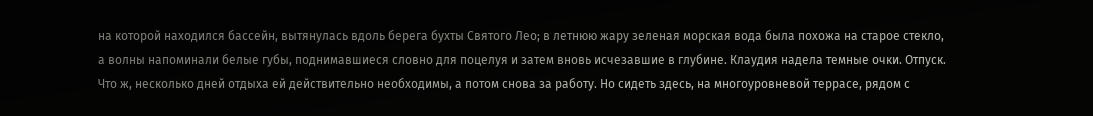на которой находился бассейн, вытянулась вдоль берега бухты Святого Лео; в летнюю жару зеленая морская вода была похожа на старое стекло, а волны напоминали белые губы, поднимавшиеся словно для поцелуя и затем вновь исчезавшие в глубине. Клаудия надела темные очки. Отпуск. Что ж, несколько дней отдыха ей действительно необходимы, а потом снова за работу. Но сидеть здесь, на многоуровневой террасе, рядом с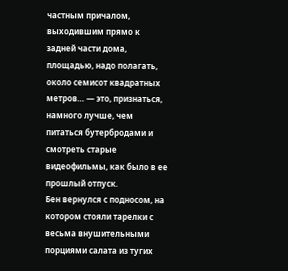частным причалом, выходившим прямо к задней части дома, площадью, надо полагать, около семисот квадратных метров… — это, признаться, намного лучше, чем питаться бутербродами и смотреть старые видеофильмы, как было в ее прошлый отпуск.
Бен вернулся с подносом, на котором стояли тарелки с весьма внушительными порциями салата из тугих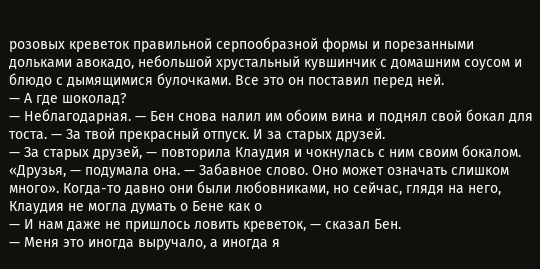розовых креветок правильной серпообразной формы и порезанными дольками авокадо, небольшой хрустальный кувшинчик с домашним соусом и блюдо с дымящимися булочками. Все это он поставил перед ней.
— А где шоколад?
— Неблагодарная. — Бен снова налил им обоим вина и поднял свой бокал для тоста. — За твой прекрасный отпуск. И за старых друзей.
— За старых друзей, — повторила Клаудия и чокнулась с ним своим бокалом. «Друзья, — подумала она. — Забавное слово. Оно может означать слишком много». Когда-то давно они были любовниками, но сейчас, глядя на него, Клаудия не могла думать о Бене как о
— И нам даже не пришлось ловить креветок, — сказал Бен.
— Меня это иногда выручало, а иногда я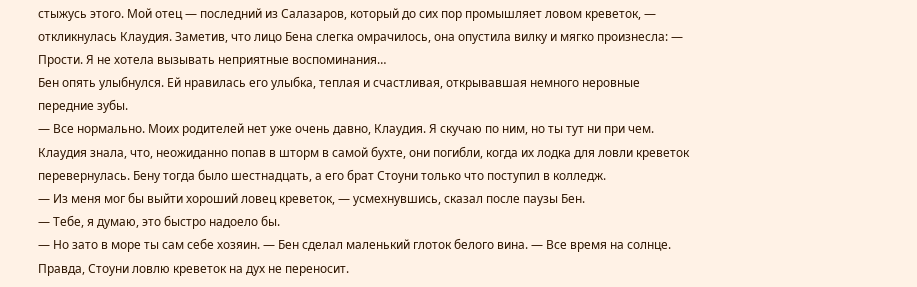стыжусь этого. Мой отец — последний из Салазаров, который до сих пор промышляет ловом креветок, — откликнулась Клаудия. Заметив, что лицо Бена слегка омрачилось, она опустила вилку и мягко произнесла: — Прости. Я не хотела вызывать неприятные воспоминания…
Бен опять улыбнулся. Ей нравилась его улыбка, теплая и счастливая, открывавшая немного неровные передние зубы.
— Все нормально. Моих родителей нет уже очень давно, Клаудия. Я скучаю по ним, но ты тут ни при чем.
Клаудия знала, что, неожиданно попав в шторм в самой бухте, они погибли, когда их лодка для ловли креветок перевернулась. Бену тогда было шестнадцать, а его брат Стоуни только что поступил в колледж.
— Из меня мог бы выйти хороший ловец креветок, — усмехнувшись, сказал после паузы Бен.
— Тебе, я думаю, это быстро надоело бы.
— Но зато в море ты сам себе хозяин. — Бен сделал маленький глоток белого вина. — Все время на солнце. Правда, Стоуни ловлю креветок на дух не переносит.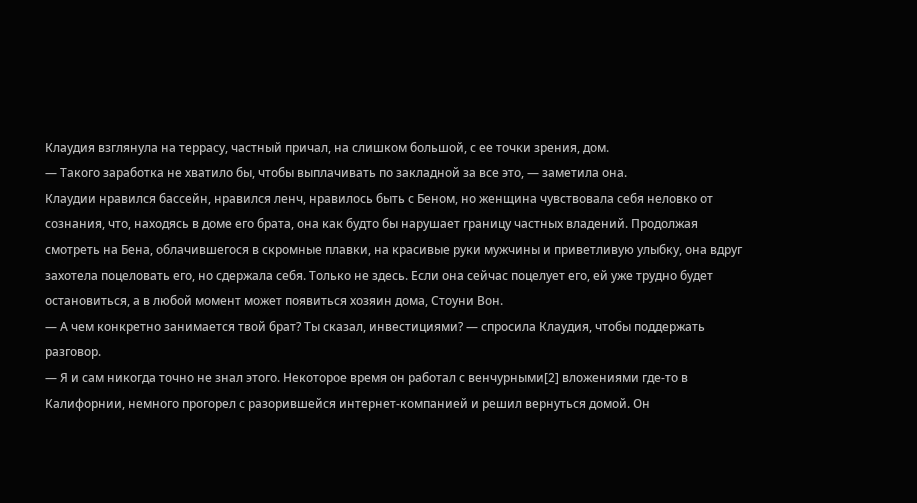Клаудия взглянула на террасу, частный причал, на слишком большой, с ее точки зрения, дом.
— Такого заработка не хватило бы, чтобы выплачивать по закладной за все это, — заметила она.
Клаудии нравился бассейн, нравился ленч, нравилось быть с Беном, но женщина чувствовала себя неловко от сознания, что, находясь в доме его брата, она как будто бы нарушает границу частных владений. Продолжая смотреть на Бена, облачившегося в скромные плавки, на красивые руки мужчины и приветливую улыбку, она вдруг захотела поцеловать его, но сдержала себя. Только не здесь. Если она сейчас поцелует его, ей уже трудно будет остановиться, а в любой момент может появиться хозяин дома, Стоуни Вон.
— А чем конкретно занимается твой брат? Ты сказал, инвестициями? — спросила Клаудия, чтобы поддержать разговор.
— Я и сам никогда точно не знал этого. Некоторое время он работал с венчурными[2] вложениями где-то в Калифорнии, немного прогорел с разорившейся интернет-компанией и решил вернуться домой. Он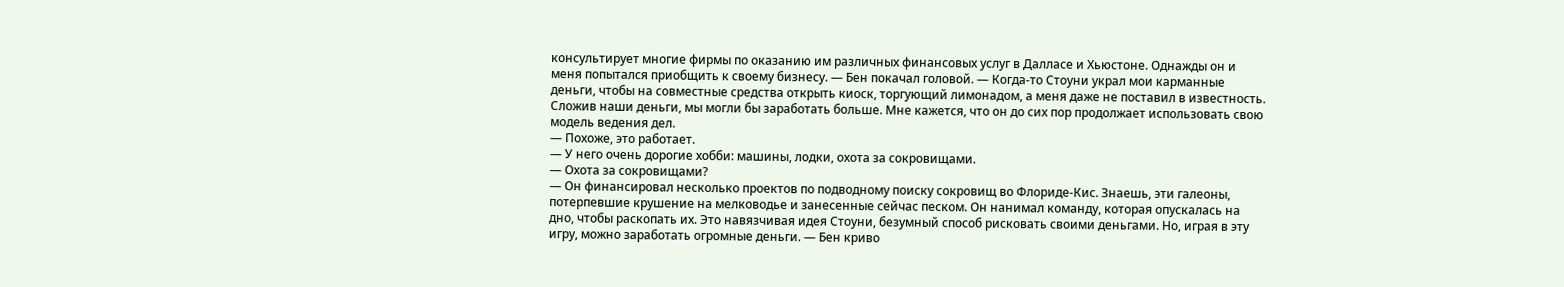консультирует многие фирмы по оказанию им различных финансовых услуг в Далласе и Хьюстоне. Однажды он и меня попытался приобщить к своему бизнесу. — Бен покачал головой. — Когда-то Стоуни украл мои карманные деньги, чтобы на совместные средства открыть киоск, торгующий лимонадом, а меня даже не поставил в известность. Сложив наши деньги, мы могли бы заработать больше. Мне кажется, что он до сих пор продолжает использовать свою модель ведения дел.
— Похоже, это работает.
— У него очень дорогие хобби: машины, лодки, охота за сокровищами.
— Охота за сокровищами?
— Он финансировал несколько проектов по подводному поиску сокровищ во Флориде-Кис. Знаешь, эти галеоны, потерпевшие крушение на мелководье и занесенные сейчас песком. Он нанимал команду, которая опускалась на дно, чтобы раскопать их. Это навязчивая идея Стоуни, безумный способ рисковать своими деньгами. Но, играя в эту игру, можно заработать огромные деньги. — Бен криво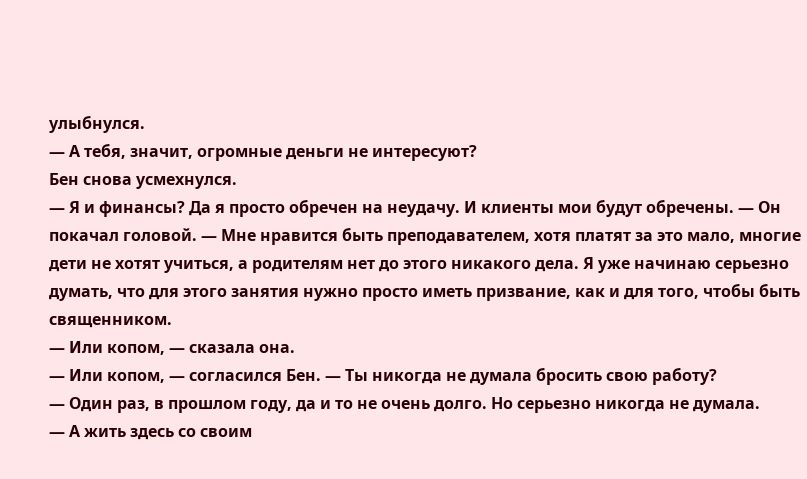улыбнулся.
— А тебя, значит, огромные деньги не интересуют?
Бен снова усмехнулся.
— Я и финансы? Да я просто обречен на неудачу. И клиенты мои будут обречены. — Он покачал головой. — Мне нравится быть преподавателем, хотя платят за это мало, многие дети не хотят учиться, а родителям нет до этого никакого дела. Я уже начинаю серьезно думать, что для этого занятия нужно просто иметь призвание, как и для того, чтобы быть священником.
— Или копом, — сказала она.
— Или копом, — согласился Бен. — Ты никогда не думала бросить свою работу?
— Один раз, в прошлом году, да и то не очень долго. Но серьезно никогда не думала.
— А жить здесь со своим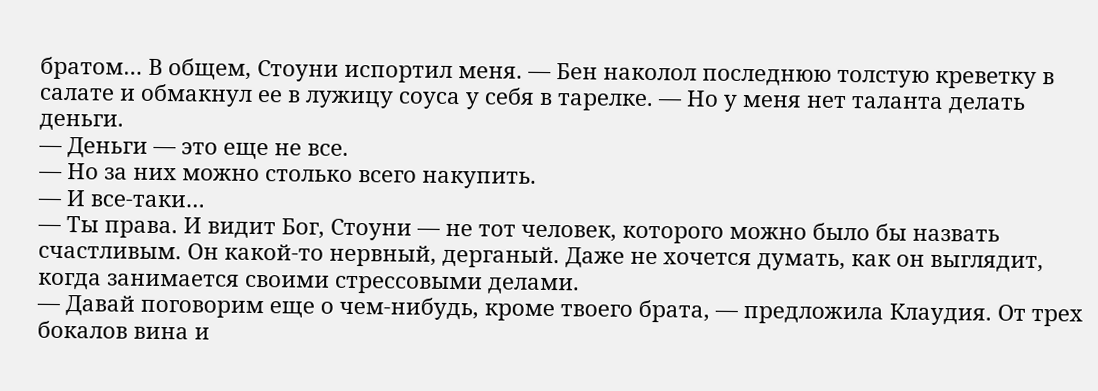братом… В общем, Стоуни испортил меня. — Бен наколол последнюю толстую креветку в салате и обмакнул ее в лужицу соуса у себя в тарелке. — Но у меня нет таланта делать деньги.
— Деньги — это еще не все.
— Но за них можно столько всего накупить.
— И все-таки…
— Ты права. И видит Бог, Стоуни — не тот человек, которого можно было бы назвать счастливым. Он какой-то нервный, дерганый. Даже не хочется думать, как он выглядит, когда занимается своими стрессовыми делами.
— Давай поговорим еще о чем-нибудь, кроме твоего брата, — предложила Клаудия. От трех бокалов вина и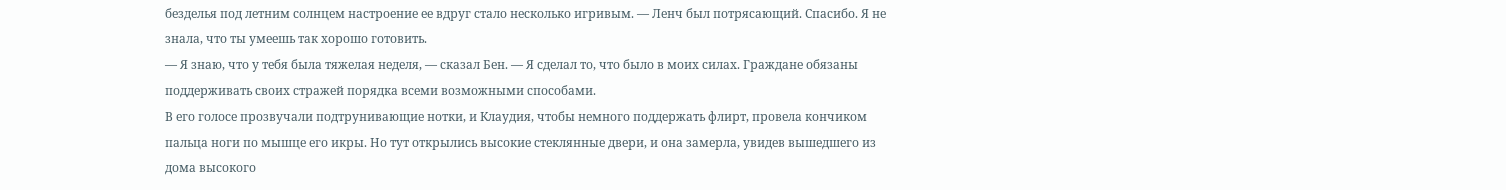безделья под летним солнцем настроение ее вдруг стало несколько игривым. — Ленч был потрясающий. Спасибо. Я не знала, что ты умеешь так хорошо готовить.
— Я знаю, что у тебя была тяжелая неделя, — сказал Бен. — Я сделал то, что было в моих силах. Граждане обязаны поддерживать своих стражей порядка всеми возможными способами.
В его голосе прозвучали подтрунивающие нотки, и Клаудия, чтобы немного поддержать флирт, провела кончиком пальца ноги по мышце его икры. Но тут открылись высокие стеклянные двери, и она замерла, увидев вышедшего из дома высокого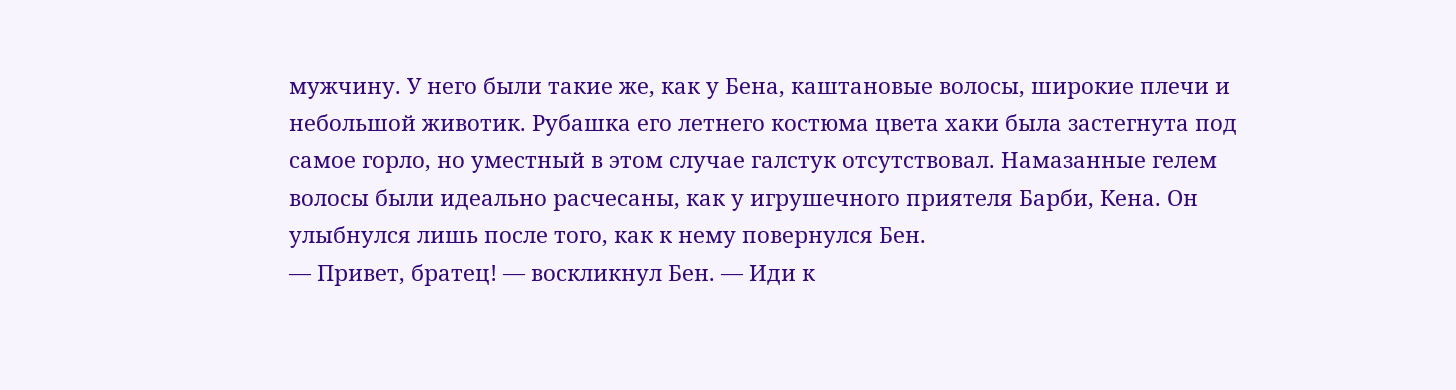мужчину. У него были такие же, как у Бена, каштановые волосы, широкие плечи и небольшой животик. Рубашка его летнего костюма цвета хаки была застегнута под самое горло, но уместный в этом случае галстук отсутствовал. Намазанные гелем волосы были идеально расчесаны, как у игрушечного приятеля Барби, Кена. Он улыбнулся лишь после того, как к нему повернулся Бен.
— Привет, братец! — воскликнул Бен. — Иди к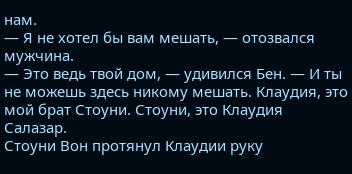нам.
— Я не хотел бы вам мешать, — отозвался мужчина.
— Это ведь твой дом, — удивился Бен. — И ты не можешь здесь никому мешать. Клаудия, это мой брат Стоуни. Стоуни, это Клаудия Салазар.
Стоуни Вон протянул Клаудии руку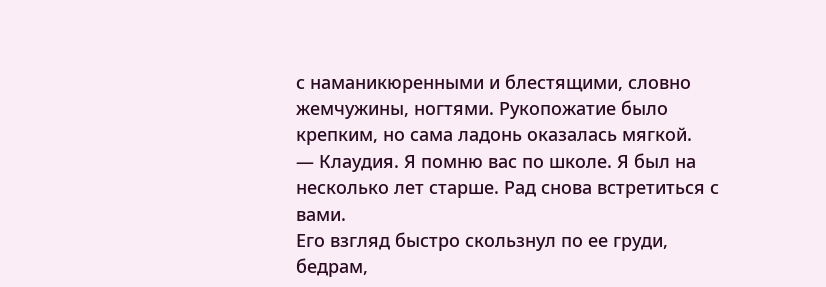с наманикюренными и блестящими, словно жемчужины, ногтями. Рукопожатие было крепким, но сама ладонь оказалась мягкой.
— Клаудия. Я помню вас по школе. Я был на несколько лет старше. Рад снова встретиться с вами.
Его взгляд быстро скользнул по ее груди, бедрам,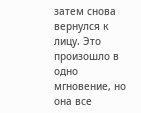затем снова вернулся к лицу. Это произошло в одно мгновение, но она все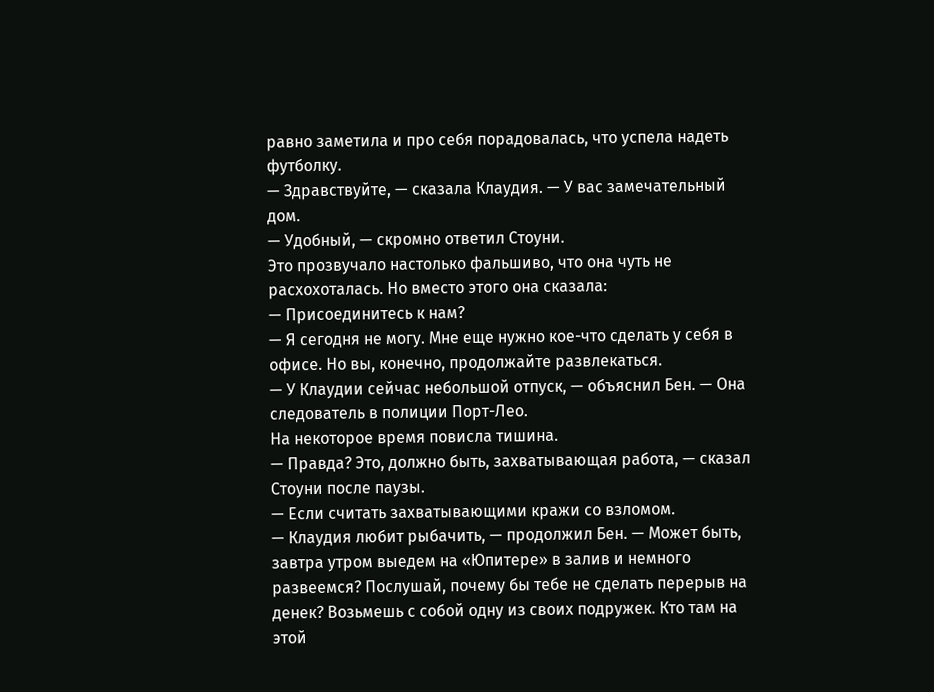равно заметила и про себя порадовалась, что успела надеть футболку.
— Здравствуйте, — сказала Клаудия. — У вас замечательный дом.
— Удобный, — скромно ответил Стоуни.
Это прозвучало настолько фальшиво, что она чуть не расхохоталась. Но вместо этого она сказала:
— Присоединитесь к нам?
— Я сегодня не могу. Мне еще нужно кое-что сделать у себя в офисе. Но вы, конечно, продолжайте развлекаться.
— У Клаудии сейчас небольшой отпуск, — объяснил Бен. — Она следователь в полиции Порт-Лео.
На некоторое время повисла тишина.
— Правда? Это, должно быть, захватывающая работа, — сказал Стоуни после паузы.
— Если считать захватывающими кражи со взломом.
— Клаудия любит рыбачить, — продолжил Бен. — Может быть, завтра утром выедем на «Юпитере» в залив и немного развеемся? Послушай, почему бы тебе не сделать перерыв на денек? Возьмешь с собой одну из своих подружек. Кто там на этой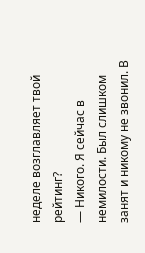неделе возглавляет твой рейтинг?
— Никого. Я сейчас в немилости. Был слишком занят и никому не звонил. В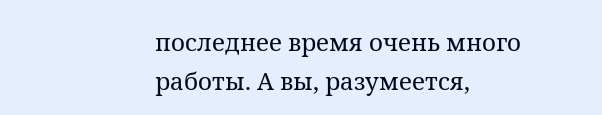последнее время очень много работы. А вы, разумеется,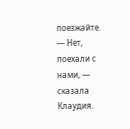поезжайте.
— Нет, поехали с нами, — сказала Клаудия.